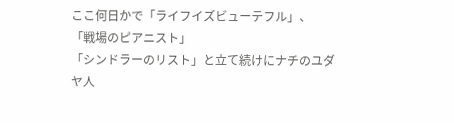ここ何日かで「ライフイズビューテフル」、
「戦場のピアニスト」
「シンドラーのリスト」と立て続けにナチのユダヤ人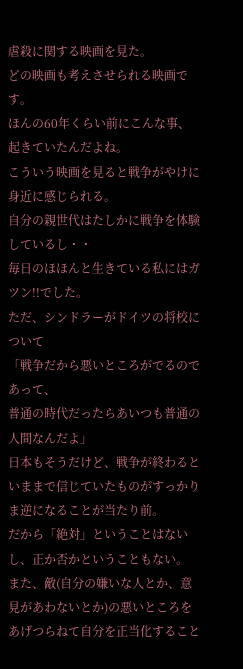虐殺に関する映画を見た。
どの映画も考えさせられる映画です。
ほんの60年くらい前にこんな事、起きていたんだよね。
こういう映画を見ると戦争がやけに身近に感じられる。
自分の親世代はたしかに戦争を体験しているし・・
毎日のほほんと生きている私にはガツン!!でした。
ただ、シンドラーがドイツの将校について
「戦争だから悪いところがでるのであって、
普通の時代だったらあいつも普通の人間なんだよ」
日本もそうだけど、戦争が終わるといままで信じていたものがすっかりま逆になることが当たり前。
だから「絶対」ということはないし、正か否かということもない。
また、敵(自分の嫌いな人とか、意見があわないとか)の悪いところをあげつらねて自分を正当化すること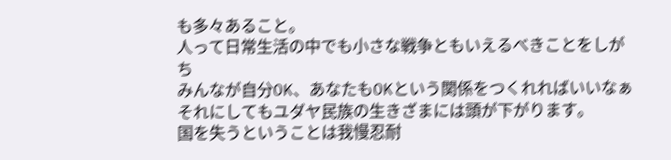も多々あること。
人って日常生活の中でも小さな戦争ともいえるべきことをしがち
みんなが自分OK、あなたもOKという関係をつくれればいいなぁ
それにしてもユダヤ民族の生きざまには頭が下がります。
国を失うということは我慢忍耐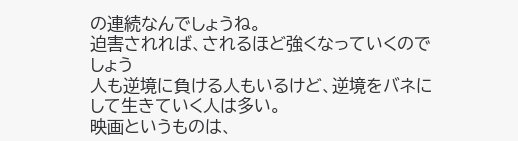の連続なんでしょうね。
迫害されれば、されるほど強くなっていくのでしょう
人も逆境に負ける人もいるけど、逆境をバネにして生きていく人は多い。
映画というものは、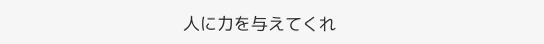人に力を与えてくれ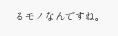るモノなんですね。